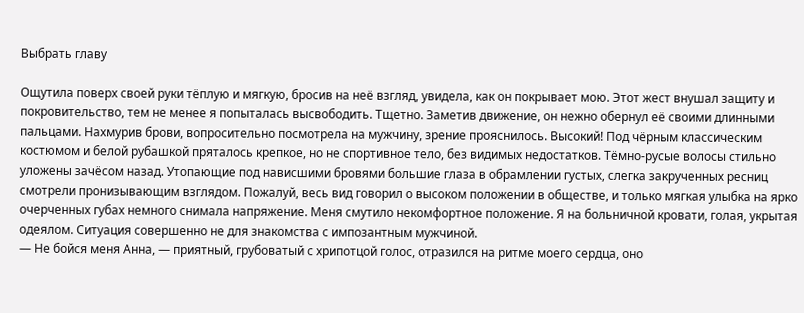Выбрать главу

Ощутила поверх своей руки тёплую и мягкую, бросив на неё взгляд, увидела, как он покрывает мою. Этот жест внушал защиту и покровительство, тем не менее я попыталась высвободить. Тщетно. Заметив движение, он нежно обернул её своими длинными пальцами. Нахмурив брови, вопросительно посмотрела на мужчину, зрение прояснилось. Высокий! Под чёрным классическим костюмом и белой рубашкой пряталось крепкое, но не спортивное тело, без видимых недостатков. Тёмно-русые волосы стильно уложены зачёсом назад. Утопающие под нависшими бровями большие глаза в обрамлении густых, слегка закрученных ресниц смотрели пронизывающим взглядом. Пожалуй, весь вид говорил о высоком положении в обществе, и только мягкая улыбка на ярко очерченных губах немного снимала напряжение. Меня смутило некомфортное положение. Я на больничной кровати, голая, укрытая одеялом. Ситуация совершенно не для знакомства с импозантным мужчиной.
— Не бойся меня Анна, — приятный, грубоватый с хрипотцой голос, отразился на ритме моего сердца, оно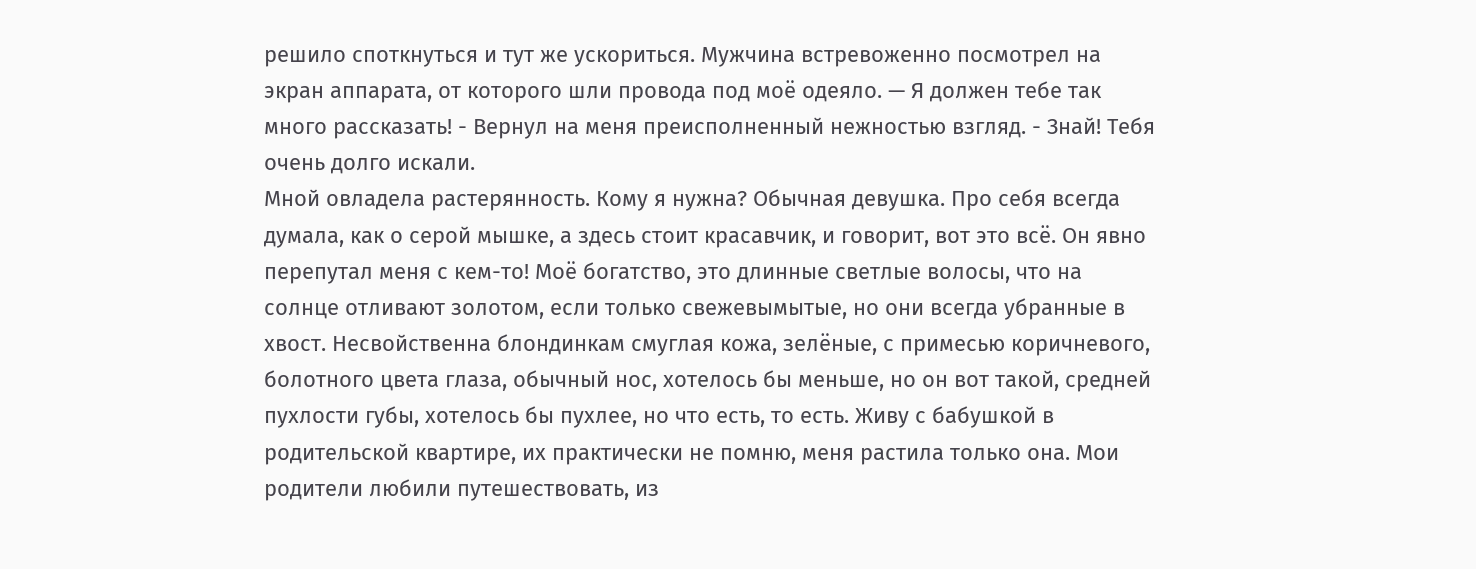решило споткнуться и тут же ускориться. Мужчина встревоженно посмотрел на экран аппарата, от которого шли провода под моё одеяло. — Я должен тебе так много рассказать! - Вернул на меня преисполненный нежностью взгляд. - Знай! Тебя очень долго искали.
Мной овладела растерянность. Кому я нужна? Обычная девушка. Про себя всегда думала, как о серой мышке, а здесь стоит красавчик, и говорит, вот это всё. Он явно перепутал меня с кем-то! Моё богатство, это длинные светлые волосы, что на солнце отливают золотом, если только свежевымытые, но они всегда убранные в хвост. Несвойственна блондинкам смуглая кожа, зелёные, с примесью коричневого, болотного цвета глаза, обычный нос, хотелось бы меньше, но он вот такой, средней пухлости губы, хотелось бы пухлее, но что есть, то есть. Живу с бабушкой в родительской квартире, их практически не помню, меня растила только она. Мои родители любили путешествовать, из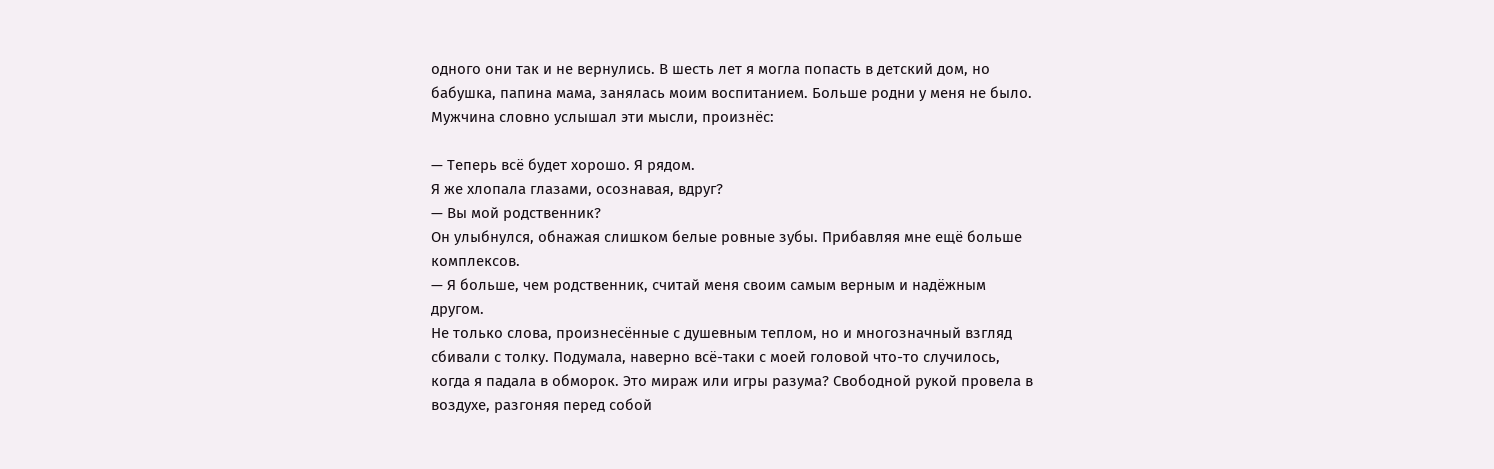одного они так и не вернулись. В шесть лет я могла попасть в детский дом, но бабушка, папина мама, занялась моим воспитанием. Больше родни у меня не было. Мужчина словно услышал эти мысли, произнёс:

— Теперь всё будет хорошо. Я рядом.
Я же хлопала глазами, осознавая, вдруг?
— Вы мой родственник?
Он улыбнулся, обнажая слишком белые ровные зубы. Прибавляя мне ещё больше комплексов.
— Я больше, чем родственник, считай меня своим самым верным и надёжным другом.
Не только слова, произнесённые с душевным теплом, но и многозначный взгляд сбивали с толку. Подумала, наверно всё-таки с моей головой что-то случилось, когда я падала в обморок. Это мираж или игры разума? Свободной рукой провела в воздухе, разгоняя перед собой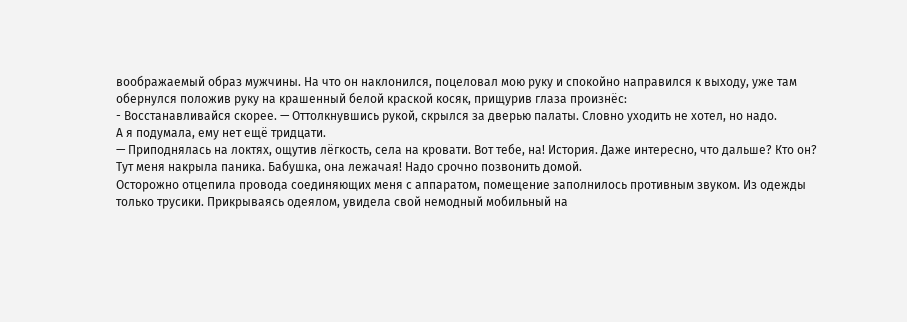воображаемый образ мужчины. На что он наклонился, поцеловал мою руку и спокойно направился к выходу, уже там обернулся положив руку на крашенный белой краской косяк, прищурив глаза произнёс:
- Восстанавливайся скорее. — Оттолкнувшись рукой, скрылся за дверью палаты. Словно уходить не хотел, но надо.
А я подумала, ему нет ещё тридцати.
— Приподнялась на локтях, ощутив лёгкость, села на кровати. Вот тебе, на! История. Даже интересно, что дальше? Кто он? Тут меня накрыла паника. Бабушка, она лежачая! Надо срочно позвонить домой.
Осторожно отцепила провода соединяющих меня с аппаратом, помещение заполнилось противным звуком. Из одежды только трусики. Прикрываясь одеялом, увидела свой немодный мобильный на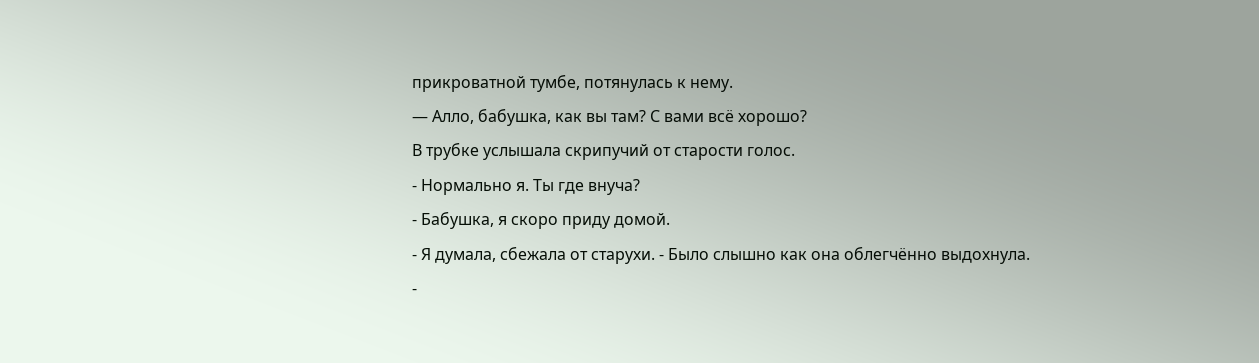прикроватной тумбе, потянулась к нему.
— Алло, бабушка, как вы там? С вами всё хорошо?
В трубке услышала скрипучий от старости голос.
- Нормально я. Ты где внуча?
- Бабушка, я скоро приду домой.
- Я думала, сбежала от старухи. - Было слышно как она облегчённо выдохнула.
-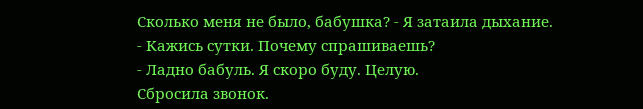Сколько меня не было, бабушка? - Я затаила дыхание.
- Кажись сутки. Почему спрашиваешь?
- Ладно бабуль. Я скоро буду. Целую.
Сбросила звонок.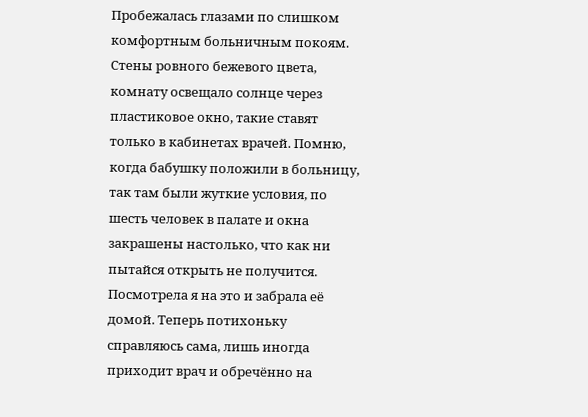Пробежалась глазами по слишком комфортным больничным покоям. Стены ровного бежевого цвета, комнату освещало солнце через пластиковое окно, такие ставят только в кабинетах врачей. Помню, когда бабушку положили в больницу, так там были жуткие условия, по шесть человек в палате и окна закрашены настолько, что как ни пытайся открыть не получится. Посмотрела я на это и забрала её домой. Теперь потихоньку справляюсь сама, лишь иногда приходит врач и обречённо на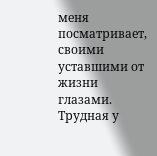меня посматривает, своими уставшими от жизни глазами. Трудная у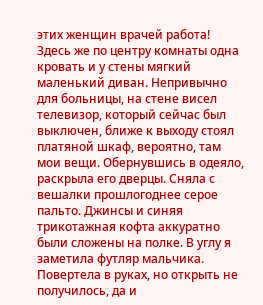этих женщин врачей работа! Здесь же по центру комнаты одна кровать и у стены мягкий маленький диван. Непривычно для больницы, на стене висел телевизор, который сейчас был выключен, ближе к выходу стоял платяной шкаф, вероятно, там мои вещи. Обернувшись в одеяло, раскрыла его дверцы. Сняла с вешалки прошлогоднее серое пальто. Джинсы и синяя трикотажная кофта аккуратно были сложены на полке. В углу я заметила футляр мальчика. Повертела в руках, но открыть не получилось, да и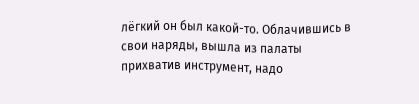лёгкий он был какой-то. Облачившись в свои наряды, вышла из палаты прихватив инструмент, надо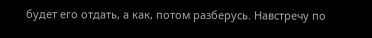будет его отдать, а как, потом разберусь. Навстречу по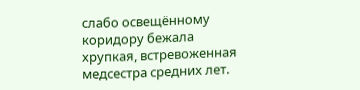слабо освещённому коридору бежала хрупкая, встревоженная медсестра средних лет.